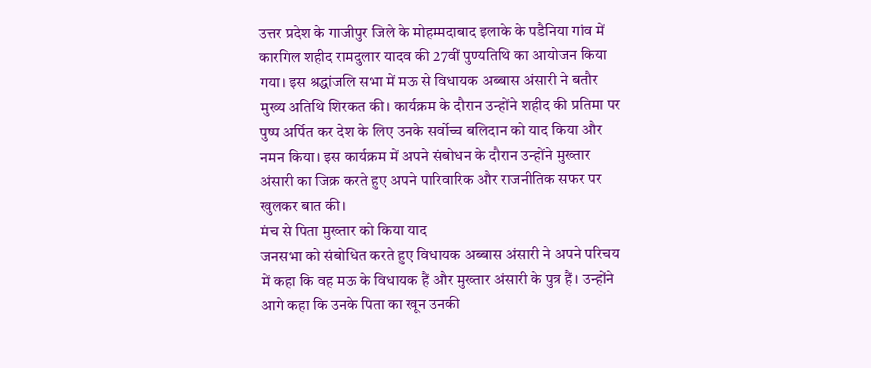उत्तर प्रदेश के गाजीपुर जिले के मोहम्मदाबाद इलाके के पडैनिया गांव में कारगिल शहीद रामदुलार यादव की 27वीं पुण्यतिथि का आयोजन किया गया। इस श्रद्धांजलि सभा में मऊ से विधायक अब्बास अंसारी ने बतौर मुख्य अतिथि शिरकत की। कार्यक्रम के दौरान उन्होंने शहीद की प्रतिमा पर पुष्प अर्पित कर देश के लिए उनके सर्वोच्च बलिदान को याद किया और नमन किया। इस कार्यक्रम में अपने संबोधन के दौरान उन्होंने मुख्तार अंसारी का जिक्र करते हुए अपने पारिवारिक और राजनीतिक सफर पर खुलकर बात की।
मंच से पिता मुख्तार को किया याद
जनसभा को संबोधित करते हुए विधायक अब्बास अंसारी ने अपने परिचय में कहा कि वह मऊ के विधायक हैं और मुख्तार अंसारी के पुत्र हैं। उन्होंने आगे कहा कि उनके पिता का खून उनकी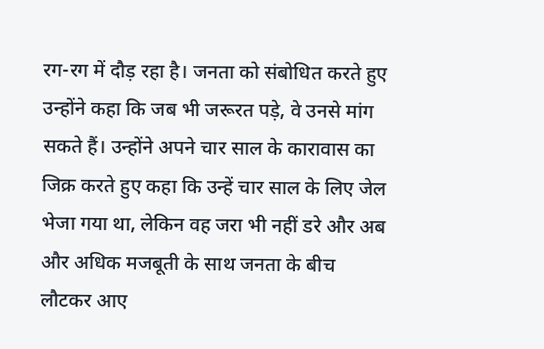रग-रग में दौड़ रहा है। जनता को संबोधित करते हुए उन्होंने कहा कि जब भी जरूरत पड़े, वे उनसे मांग सकते हैं। उन्होंने अपने चार साल के कारावास का जिक्र करते हुए कहा कि उन्हें चार साल के लिए जेल भेजा गया था, लेकिन वह जरा भी नहीं डरे और अब और अधिक मजबूती के साथ जनता के बीच लौटकर आए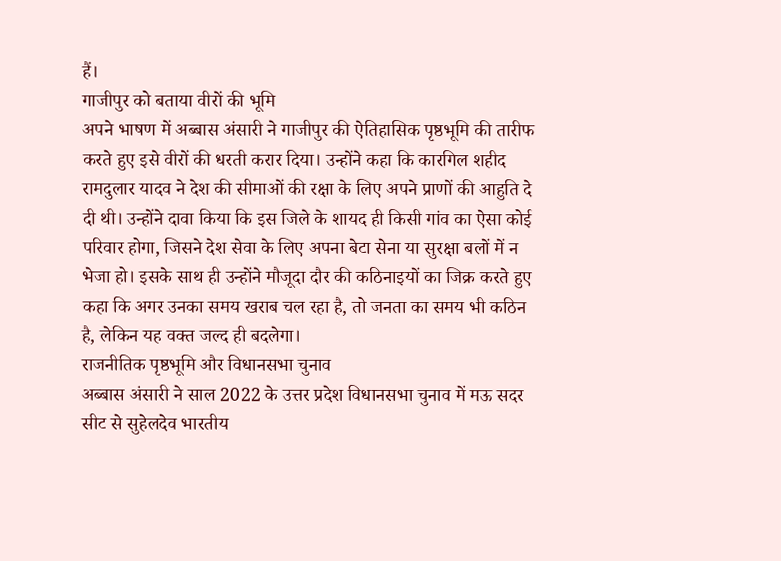हैं।
गाजीपुर को बताया वीरों की भूमि
अपने भाषण में अब्बास अंसारी ने गाजीपुर की ऐतिहासिक पृष्ठभूमि की तारीफ करते हुए इसे वीरों की धरती करार दिया। उन्होंने कहा कि कारगिल शहीद रामदुलार यादव ने देश की सीमाओं की रक्षा के लिए अपने प्राणों की आहुति दे दी थी। उन्होंने दावा किया कि इस जिले के शायद ही किसी गांव का ऐसा कोई परिवार होगा, जिसने देश सेवा के लिए अपना बेटा सेना या सुरक्षा बलों में न भेजा हो। इसके साथ ही उन्होंने मौजूदा दौर की कठिनाइयों का जिक्र करते हुए कहा कि अगर उनका समय खराब चल रहा है, तो जनता का समय भी कठिन है, लेकिन यह वक्त जल्द ही बदलेगा।
राजनीतिक पृष्ठभूमि और विधानसभा चुनाव
अब्बास अंसारी ने साल 2022 के उत्तर प्रदेश विधानसभा चुनाव में मऊ सदर सीट से सुहेलदेव भारतीय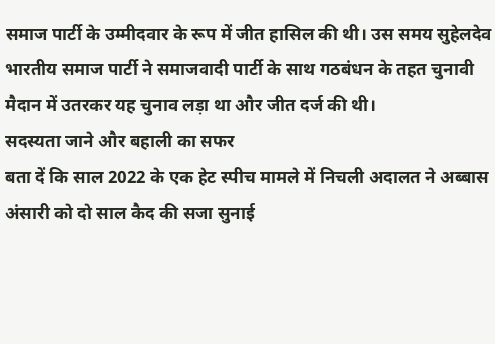समाज पार्टी के उम्मीदवार के रूप में जीत हासिल की थी। उस समय सुहेलदेव भारतीय समाज पार्टी ने समाजवादी पार्टी के साथ गठबंधन के तहत चुनावी मैदान में उतरकर यह चुनाव लड़ा था और जीत दर्ज की थी।
सदस्यता जाने और बहाली का सफर
बता दें कि साल 2022 के एक हेट स्पीच मामले में निचली अदालत ने अब्बास अंसारी को दो साल कैद की सजा सुनाई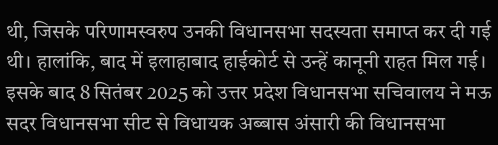थी, जिसके परिणामस्वरुप उनकी विधानसभा सदस्यता समाप्त कर दी गई थी। हालांकि, बाद में इलाहाबाद हाईकोर्ट से उन्हें कानूनी राहत मिल गई। इसके बाद 8 सितंबर 2025 को उत्तर प्रदेश विधानसभा सचिवालय ने मऊ सदर विधानसभा सीट से विधायक अब्बास अंसारी की विधानसभा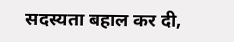सदस्यता बहाल कर दी,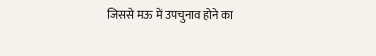जिससे मऊ में उपचुनाव होने का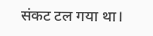संकट टल गया था।